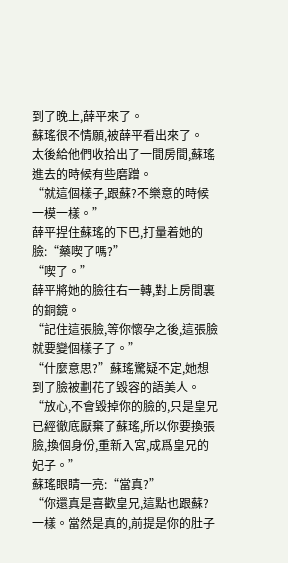到了晚上,薛平來了。
蘇瑤很不情願,被薛平看出來了。
太後給他們收拾出了一間房間,蘇瑤進去的時候有些磨蹭。
“就這個樣子,跟蘇?不樂意的時候一模一樣。”
薛平捏住蘇瑤的下巴,打量着她的臉:“藥喫了嗎?”
“喫了。”
薛平將她的臉往右一轉,對上房間裏的銅鏡。
“記住這張臉,等你懷孕之後,這張臉就要變個樣子了。”
“什麼意思?”蘇瑤驚疑不定,她想到了臉被劃花了毀容的語美人。
“放心,不會毀掉你的臉的,只是皇兄已經徹底厭棄了蘇瑤,所以你要換張臉,換個身份,重新入宮,成爲皇兄的妃子。”
蘇瑤眼睛一亮:“當真?”
“你還真是喜歡皇兄,這點也跟蘇?一樣。當然是真的,前提是你的肚子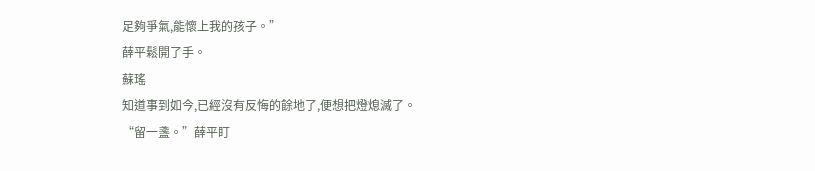足夠爭氣,能懷上我的孩子。”
薛平鬆開了手。
蘇瑤
知道事到如今,已經沒有反悔的餘地了,便想把燈熄滅了。
“留一盞。”薛平盯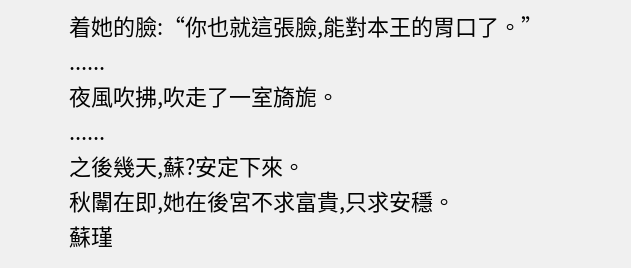着她的臉:“你也就這張臉,能對本王的胃口了。”
......
夜風吹拂,吹走了一室旖旎。
......
之後幾天,蘇?安定下來。
秋闈在即,她在後宮不求富貴,只求安穩。
蘇瑾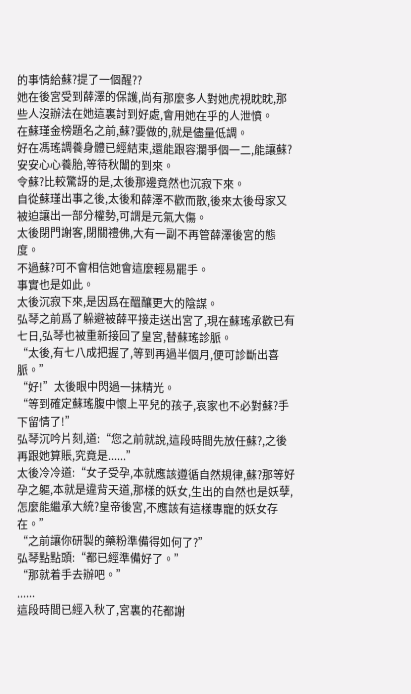的事情給蘇?提了一個醒??
她在後宮受到薛澤的保護,尚有那麼多人對她虎視眈眈,那些人沒辦法在她這裏討到好處,會用她在乎的人泄憤。
在蘇瑾金榜題名之前,蘇?要做的,就是儘量低調。
好在馮瑤調養身體已經結束,還能跟容瀾爭個一二,能讓蘇?安安心心養胎,等待秋闈的到來。
令蘇?比較驚訝的是,太後那邊竟然也沉寂下來。
自從蘇瑾出事之後,太後和薛澤不歡而散,後來太後母家又被迫讓出一部分權勢,可謂是元氣大傷。
太後閉門謝客,閉關禮佛,大有一副不再管薛澤後宮的態度。
不過蘇?可不會相信她會這麼輕易罷手。
事實也是如此。
太後沉寂下來,是因爲在醞釀更大的陰謀。
弘琴之前爲了躲避被薛平接走送出宮了,現在蘇瑤承歡已有七日,弘琴也被重新接回了皇宮,替蘇瑤診脈。
“太後,有七八成把握了,等到再過半個月,便可診斷出喜脈。”
“好!”太後眼中閃過一抹精光。
“等到確定蘇瑤腹中懷上平兒的孩子,哀家也不必對蘇?手下留情了!”
弘琴沉吟片刻,道:“您之前就說,這段時間先放任蘇?,之後再跟她算賬,究竟是......”
太後冷冷道:“女子受孕,本就應該遵循自然規律,蘇?那等好孕之軀,本就是違背天道,那樣的妖女,生出的自然也是妖孽,怎麼能繼承大統?皇帝後宮,不應該有這樣專寵的妖女存在。”
“之前讓你研製的藥粉準備得如何了?”
弘琴點點頭:“都已經準備好了。”
“那就着手去辦吧。”
......
這段時間已經入秋了,宮裏的花都謝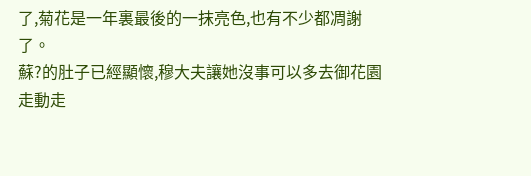了,菊花是一年裏最後的一抹亮色,也有不少都凋謝了。
蘇?的肚子已經顯懷,穆大夫讓她沒事可以多去御花園走動走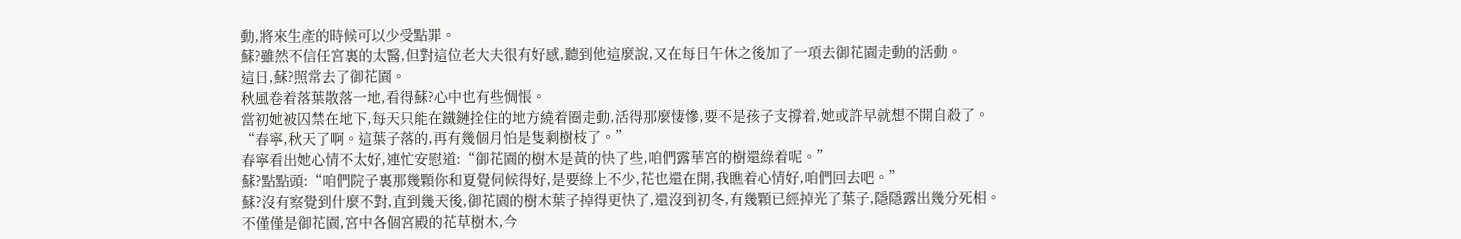動,將來生產的時候可以少受點罪。
蘇?雖然不信任宮裏的太醫,但對這位老大夫很有好感,聽到他這麼說,又在每日午休之後加了一項去御花園走動的活動。
這日,蘇?照常去了御花園。
秋風卷着落葉散落一地,看得蘇?心中也有些惆悵。
當初她被囚禁在地下,每天只能在鐵鏈拴住的地方繞着圈走動,活得那麼悽慘,要不是孩子支撐着,她或許早就想不開自殺了。
“春寧,秋天了啊。這葉子落的,再有幾個月怕是隻剩樹枝了。”
春寧看出她心情不太好,連忙安慰道:“御花園的樹木是黃的快了些,咱們露華宮的樹還綠着呢。”
蘇?點點頭:“咱們院子裏那幾顆你和夏覺伺候得好,是要綠上不少,花也還在開,我瞧着心情好,咱們回去吧。”
蘇?沒有察覺到什麼不對,直到幾天後,御花園的樹木葉子掉得更快了,還沒到初冬,有幾顆已經掉光了葉子,隱隱露出幾分死相。
不僅僅是御花園,宮中各個宮殿的花草樹木,今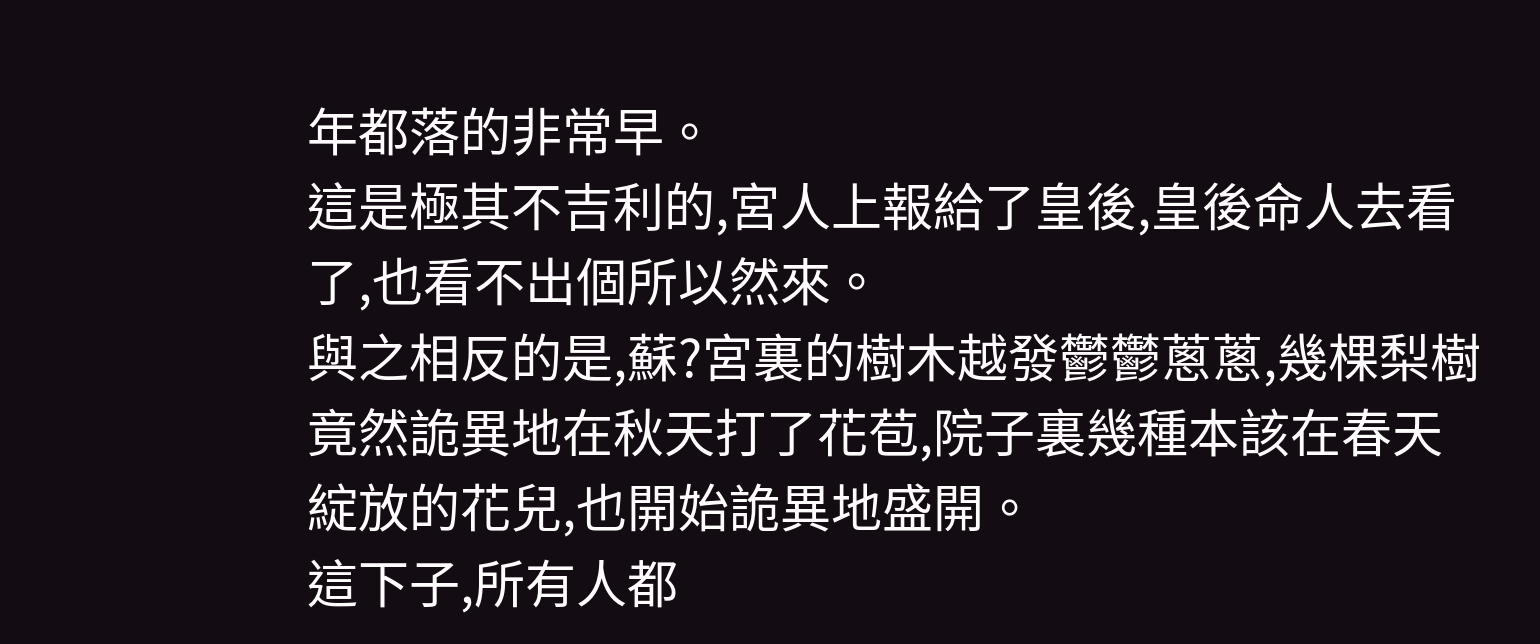年都落的非常早。
這是極其不吉利的,宮人上報給了皇後,皇後命人去看了,也看不出個所以然來。
與之相反的是,蘇?宮裏的樹木越發鬱鬱蔥蔥,幾棵梨樹竟然詭異地在秋天打了花苞,院子裏幾種本該在春天綻放的花兒,也開始詭異地盛開。
這下子,所有人都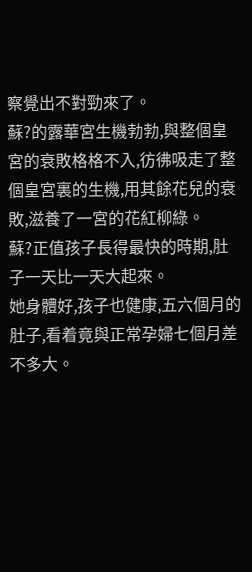察覺出不對勁來了。
蘇?的露華宮生機勃勃,與整個皇宮的衰敗格格不入,彷彿吸走了整個皇宮裏的生機,用其餘花兒的衰敗,滋養了一宮的花紅柳綠。
蘇?正值孩子長得最快的時期,肚子一天比一天大起來。
她身體好,孩子也健康,五六個月的肚子,看着竟與正常孕婦七個月差不多大。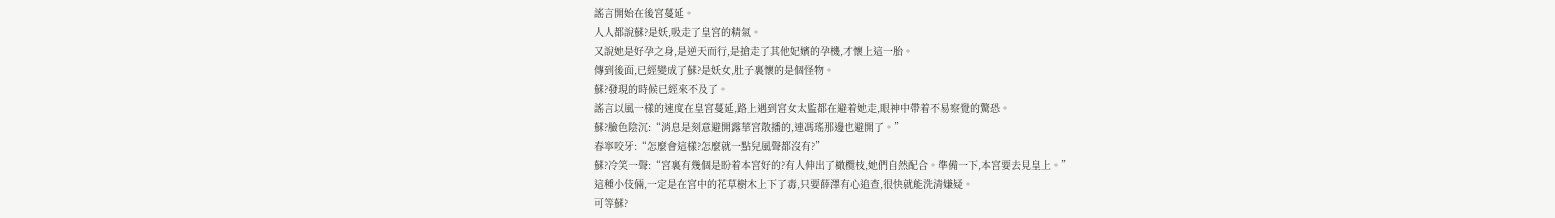謠言開始在後宮蔓延。
人人都說蘇?是妖,吸走了皇宮的精氣。
又說她是好孕之身,是逆天而行,是搶走了其他妃嬪的孕機,才懷上這一胎。
傳到後面,已經變成了蘇?是妖女,肚子裏懷的是個怪物。
蘇?發現的時候已經來不及了。
謠言以風一樣的速度在皇宮蔓延,路上遇到宮女太監都在避着她走,眼神中帶着不易察覺的驚恐。
蘇?臉色陰沉:“消息是刻意避開露華宮散播的,連馮瑤那邊也避開了。”
春寧咬牙:“怎麼會這樣?怎麼就一點兒風聲都沒有?”
蘇?冷笑一聲:“宮裏有幾個是盼着本宮好的?有人伸出了橄欖枝,她們自然配合。準備一下,本宮要去見皇上。”
這種小伎倆,一定是在宮中的花草樹木上下了毒,只要薛澤有心追查,很快就能洗清嫌疑。
可等蘇?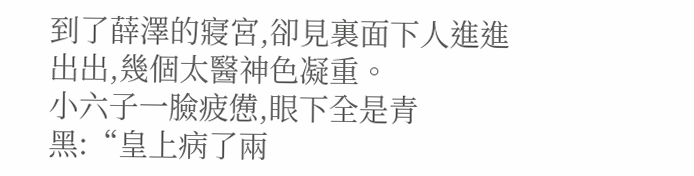到了薛澤的寢宮,卻見裏面下人進進出出,幾個太醫神色凝重。
小六子一臉疲憊,眼下全是青黑:“皇上病了兩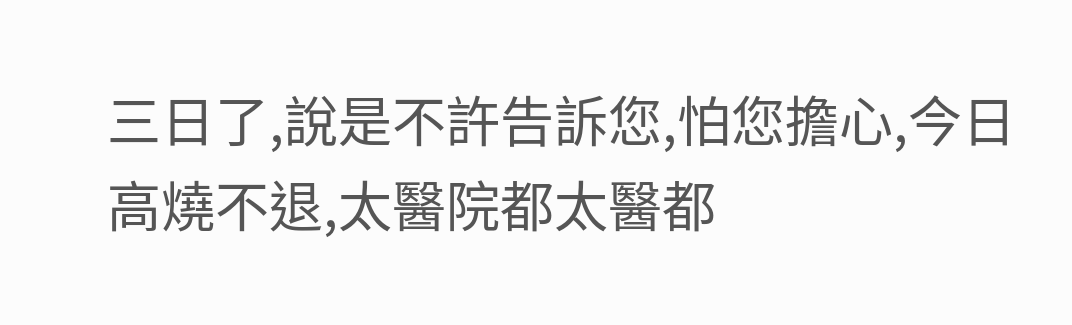三日了,說是不許告訴您,怕您擔心,今日高燒不退,太醫院都太醫都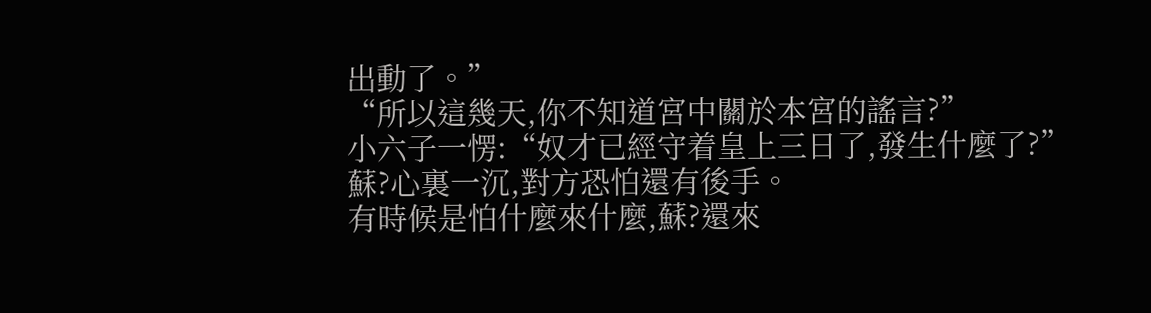出動了。”
“所以這幾天,你不知道宮中關於本宮的謠言?”
小六子一愣:“奴才已經守着皇上三日了,發生什麼了?”
蘇?心裏一沉,對方恐怕還有後手。
有時候是怕什麼來什麼,蘇?還來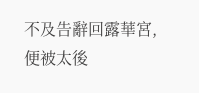不及告辭回露華宮,便被太後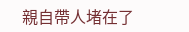親自帶人堵在了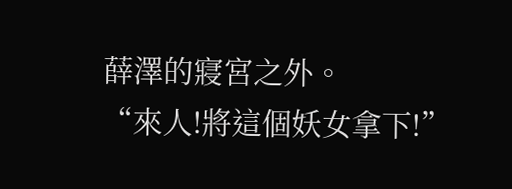薛澤的寢宮之外。
“來人!將這個妖女拿下!”